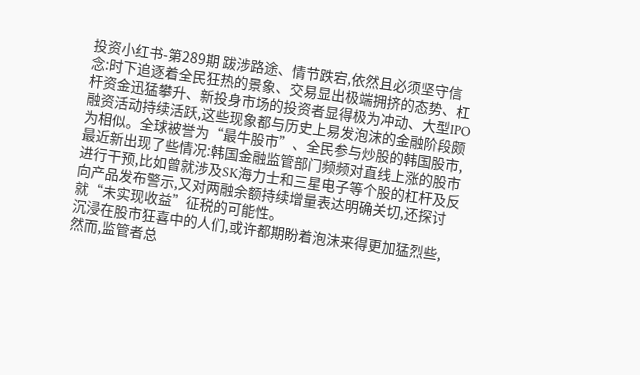投资小红书-第289期 跋涉路途、情节跌宕,依然且必须坚守信念:时下追逐着全民狂热的景象、交易显出极端拥挤的态势、杠杆资金迅猛攀升、新投身市场的投资者显得极为冲动、大型IPO融资活动持续活跃,这些现象都与历史上易发泡沫的金融阶段颇为相似。全球被誉为“最牛股市”、全民参与炒股的韩国股市,最近新出现了些情况:韩国金融监管部门频频对直线上涨的股市进行干预,比如曾就涉及SK海力士和三星电子等个股的杠杆及反向产品发布警示,又对两融余额持续增量表达明确关切,还探讨就“未实现收益”征税的可能性。
沉浸在股市狂喜中的人们,或许都期盼着泡沫来得更加猛烈些,然而,监管者总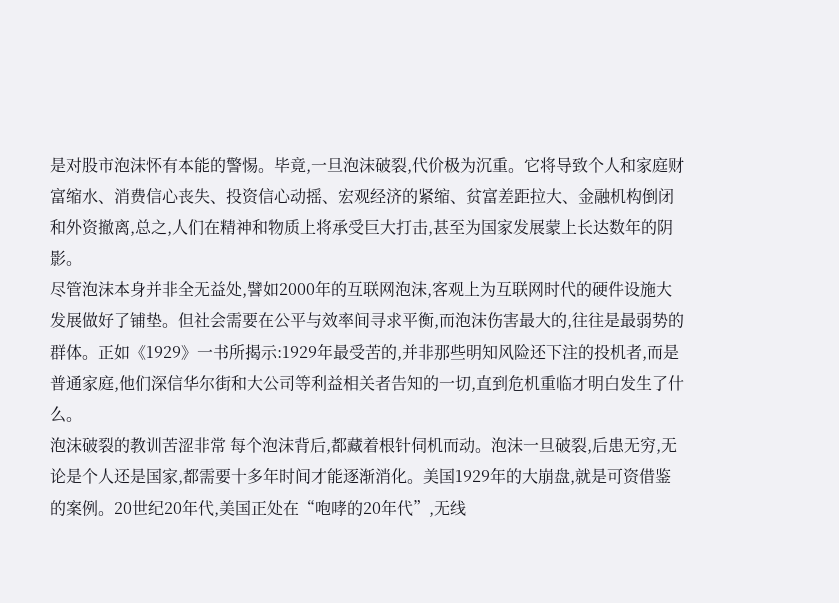是对股市泡沫怀有本能的警惕。毕竟,一旦泡沫破裂,代价极为沉重。它将导致个人和家庭财富缩水、消费信心丧失、投资信心动摇、宏观经济的紧缩、贫富差距拉大、金融机构倒闭和外资撤离,总之,人们在精神和物质上将承受巨大打击,甚至为国家发展蒙上长达数年的阴影。
尽管泡沫本身并非全无益处,譬如2000年的互联网泡沫,客观上为互联网时代的硬件设施大发展做好了铺垫。但社会需要在公平与效率间寻求平衡,而泡沫伤害最大的,往往是最弱势的群体。正如《1929》一书所揭示:1929年最受苦的,并非那些明知风险还下注的投机者,而是普通家庭,他们深信华尔街和大公司等利益相关者告知的一切,直到危机重临才明白发生了什么。
泡沫破裂的教训苦涩非常 每个泡沫背后,都藏着根针伺机而动。泡沫一旦破裂,后患无穷,无论是个人还是国家,都需要十多年时间才能逐渐消化。美国1929年的大崩盘,就是可资借鉴的案例。20世纪20年代,美国正处在“咆哮的20年代”,无线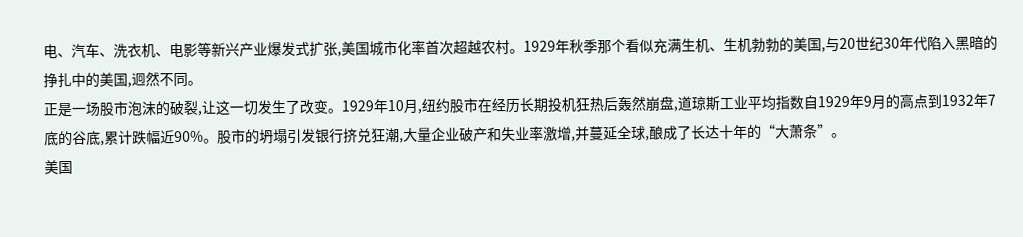电、汽车、洗衣机、电影等新兴产业爆发式扩张,美国城市化率首次超越农村。1929年秋季那个看似充满生机、生机勃勃的美国,与20世纪30年代陷入黑暗的挣扎中的美国,迥然不同。
正是一场股市泡沫的破裂,让这一切发生了改变。1929年10月,纽约股市在经历长期投机狂热后轰然崩盘,道琼斯工业平均指数自1929年9月的高点到1932年7底的谷底,累计跌幅近90%。股市的坍塌引发银行挤兑狂潮,大量企业破产和失业率激增,并蔓延全球,酿成了长达十年的“大萧条”。
美国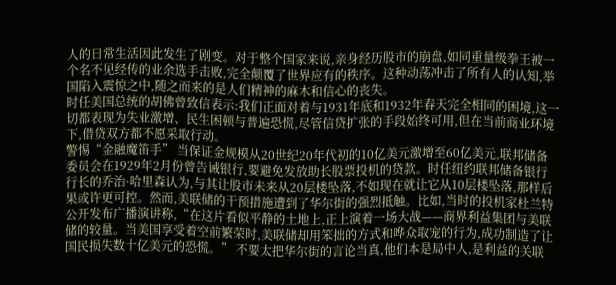人的日常生活因此发生了剧变。对于整个国家来说,亲身经历股市的崩盘,如同重量级拳王被一个名不见经传的业余选手击败,完全颠覆了世界应有的秩序。这种动荡冲击了所有人的认知,举国陷入震惊之中,随之而来的是人们精神的麻木和信心的丧失。
时任美国总统的胡佛曾致信表示:我们正面对着与1931年底和1932年春天完全相同的困境,这一切都表现为失业激增、民生困顿与普遍恐慌,尽管信贷扩张的手段始终可用,但在当前商业环境下,借贷双方都不愿采取行动。
警惕“金融魔笛手” 当保证金规模从20世纪20年代初的10亿美元激增至60亿美元,联邦储备委员会在1929年2月份曾告诫银行,要避免发放助长股票投机的贷款。时任纽约联邦储备银行行长的乔治·哈里森认为,与其让股市未来从20层楼坠落,不如现在就让它从10层楼坠落,那样后果或许更可控。然而,美联储的干预措施遭到了华尔街的强烈抵触。比如,当时的投机家杜兰特公开发布广播演讲称,“在这片看似平静的土地上,正上演着一场大战——商界利益集团与美联储的较量。当美国享受着空前繁荣时,美联储却用笨拙的方式和哗众取宠的行为,成功制造了让国民损失数十亿美元的恐慌。” 不要太把华尔街的言论当真,他们本是局中人,是利益的关联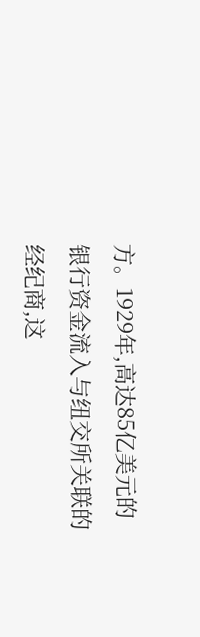方。1929年,高达85亿美元的银行资金流入与纽交所关联的经纪商,这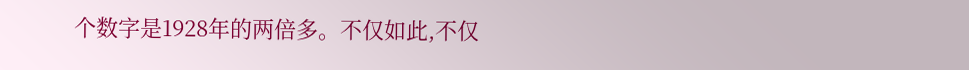个数字是1928年的两倍多。不仅如此,不仅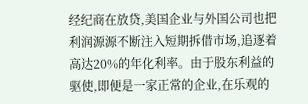经纪商在放贷,美国企业与外国公司也把利润源源不断注入短期拆借市场,追逐着高达20%的年化利率。由于股东利益的驱使,即便是一家正常的企业,在乐观的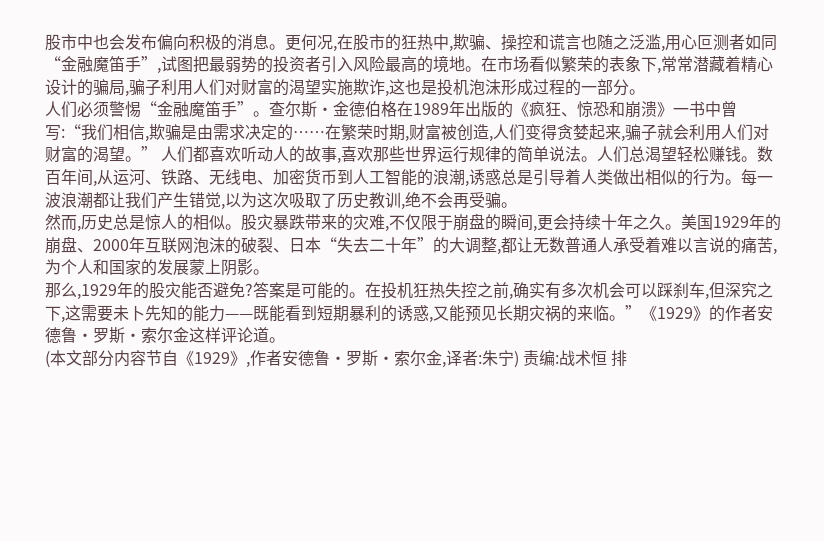股市中也会发布偏向积极的消息。更何况,在股市的狂热中,欺骗、操控和谎言也随之泛滥,用心叵测者如同“金融魔笛手”,试图把最弱势的投资者引入风险最高的境地。在市场看似繁荣的表象下,常常潜藏着精心设计的骗局,骗子利用人们对财富的渴望实施欺诈,这也是投机泡沫形成过程的一部分。
人们必须警惕“金融魔笛手”。查尔斯·金德伯格在1989年出版的《疯狂、惊恐和崩溃》一书中曾写:“我们相信,欺骗是由需求决定的……在繁荣时期,财富被创造,人们变得贪婪起来,骗子就会利用人们对财富的渴望。” 人们都喜欢听动人的故事,喜欢那些世界运行规律的简单说法。人们总渴望轻松赚钱。数百年间,从运河、铁路、无线电、加密货币到人工智能的浪潮,诱惑总是引导着人类做出相似的行为。每一波浪潮都让我们产生错觉,以为这次吸取了历史教训,绝不会再受骗。
然而,历史总是惊人的相似。股灾暴跌带来的灾难,不仅限于崩盘的瞬间,更会持续十年之久。美国1929年的崩盘、2000年互联网泡沫的破裂、日本“失去二十年”的大调整,都让无数普通人承受着难以言说的痛苦,为个人和国家的发展蒙上阴影。
那么,1929年的股灾能否避免?答案是可能的。在投机狂热失控之前,确实有多次机会可以踩刹车,但深究之下,这需要未卜先知的能力——既能看到短期暴利的诱惑,又能预见长期灾祸的来临。”《1929》的作者安德鲁·罗斯·索尔金这样评论道。
(本文部分内容节自《1929》,作者安德鲁·罗斯·索尔金,译者:朱宁) 责编:战术恒 排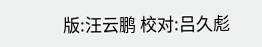版:汪云鹏 校对:吕久彪